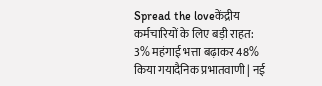Spread the loveकेंद्रीय कर्मचारियों के लिए बड़ी राहत: 3% महंगाई भत्ता बढ़ाकर 48% किया गयादैनिक प्रभातवाणी | नई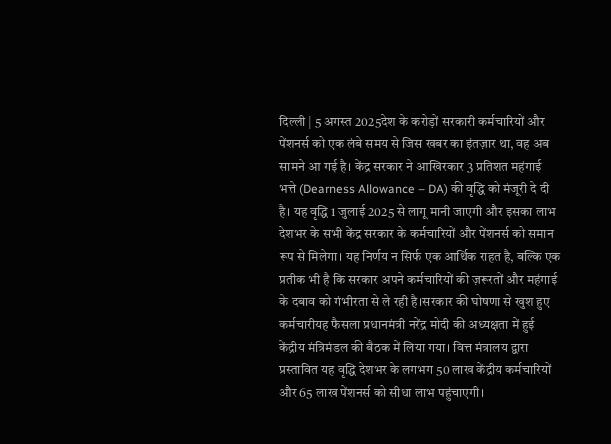दिल्ली | 5 अगस्त 2025देश के करोड़ों सरकारी कर्मचारियों और पेंशनर्स को एक लंबे समय से जिस खबर का इंतज़ार था, वह अब सामने आ गई है। केंद्र सरकार ने आखिरकार 3 प्रतिशत महंगाई भत्ते (Dearness Allowance – DA) की वृद्धि को मंजूरी दे दी है। यह वृद्धि 1 जुलाई 2025 से लागू मानी जाएगी और इसका लाभ देशभर के सभी केंद्र सरकार के कर्मचारियों और पेंशनर्स को समान रूप से मिलेगा। यह निर्णय न सिर्फ एक आर्थिक राहत है, बल्कि एक प्रतीक भी है कि सरकार अपने कर्मचारियों की ज़रूरतों और महंगाई के दबाव को गंभीरता से ले रही है।सरकार की घोषणा से खुश हुए कर्मचारीयह फैसला प्रधानमंत्री नरेंद्र मोदी की अध्यक्षता में हुई केंद्रीय मंत्रिमंडल की बैठक में लिया गया। वित्त मंत्रालय द्वारा प्रस्तावित यह वृद्धि देशभर के लगभग 50 लाख केंद्रीय कर्मचारियों और 65 लाख पेंशनर्स को सीधा लाभ पहुंचाएगी।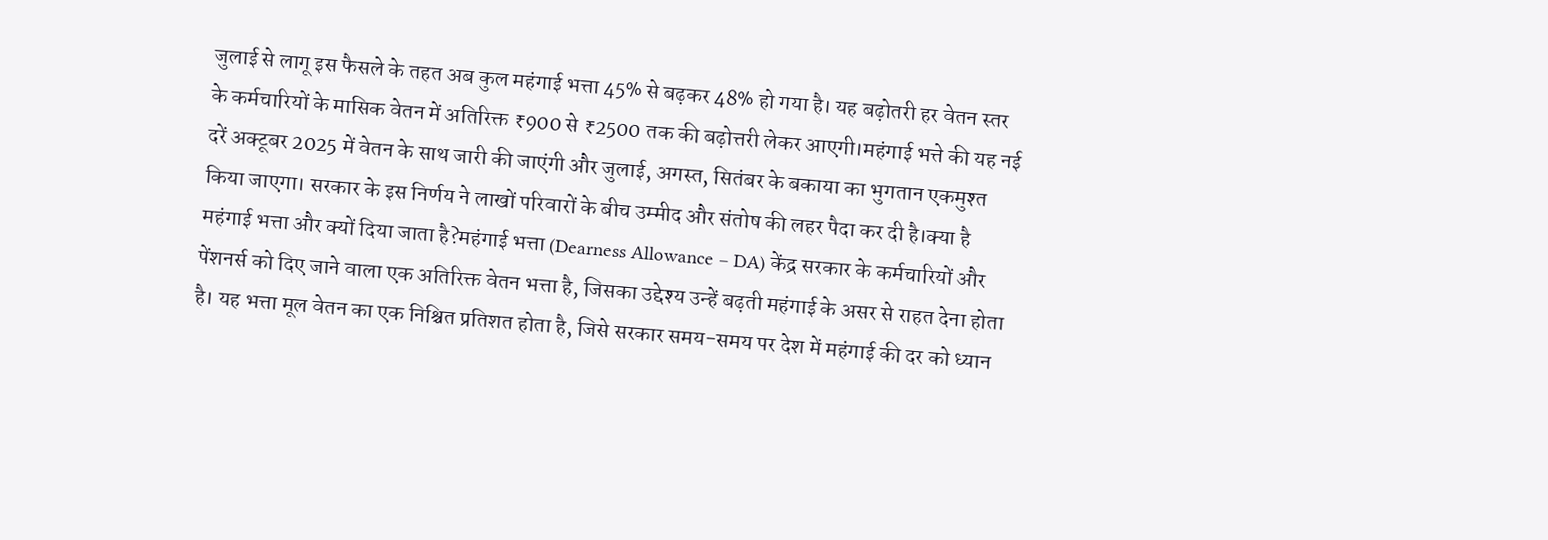जुलाई से लागू इस फैसले के तहत अब कुल महंगाई भत्ता 45% से बढ़कर 48% हो गया है। यह बढ़ोतरी हर वेतन स्तर के कर्मचारियों के मासिक वेतन में अतिरिक्त ₹900 से ₹2500 तक की बढ़ोत्तरी लेकर आएगी।महंगाई भत्ते की यह नई दरें अक्टूबर 2025 में वेतन के साथ जारी की जाएंगी और जुलाई, अगस्त, सितंबर के बकाया का भुगतान एकमुश्त किया जाएगा। सरकार के इस निर्णय ने लाखों परिवारों के बीच उम्मीद और संतोष की लहर पैदा कर दी है।क्या है महंगाई भत्ता और क्यों दिया जाता है?महंगाई भत्ता (Dearness Allowance – DA) केंद्र सरकार के कर्मचारियों और पेंशनर्स को दिए जाने वाला एक अतिरिक्त वेतन भत्ता है, जिसका उद्देश्य उन्हें बढ़ती महंगाई के असर से राहत देना होता है। यह भत्ता मूल वेतन का एक निश्चित प्रतिशत होता है, जिसे सरकार समय-समय पर देश में महंगाई की दर को ध्यान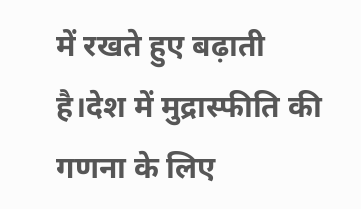में रखते हुए बढ़ाती है।देश में मुद्रास्फीति की गणना के लिए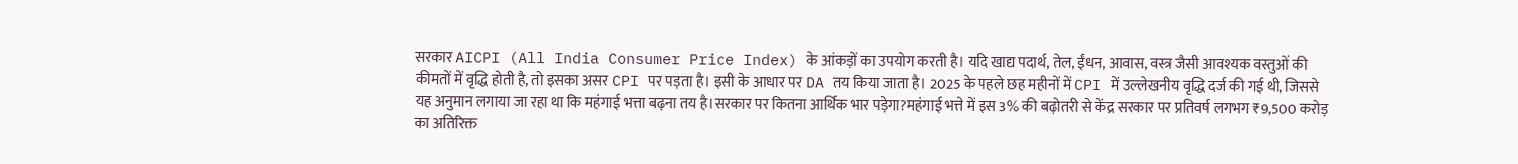सरकार AICPI (All India Consumer Price Index) के आंकड़ों का उपयोग करती है। यदि खाद्य पदार्थ, तेल, ईंधन, आवास, वस्त्र जैसी आवश्यक वस्तुओं की कीमतों में वृद्धि होती है, तो इसका असर CPI पर पड़ता है। इसी के आधार पर DA तय किया जाता है। 2025 के पहले छह महीनों में CPI में उल्लेखनीय वृद्धि दर्ज की गई थी, जिससे यह अनुमान लगाया जा रहा था कि महंगाई भत्ता बढ़ना तय है।सरकार पर कितना आर्थिक भार पड़ेगा?महंगाई भत्ते में इस 3% की बढ़ोतरी से केंद्र सरकार पर प्रतिवर्ष लगभग ₹9,500 करोड़ का अतिरिक्त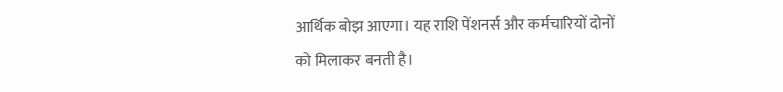आर्थिक बोझ आएगा। यह राशि पेंशनर्स और कर्मचारियों दोनों को मिलाकर बनती है।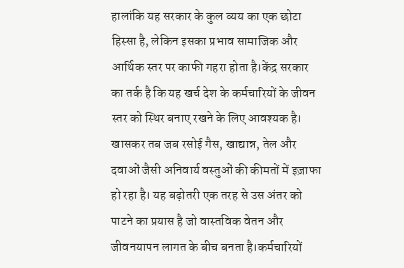हालांकि यह सरकार के कुल व्यय का एक छोटा हिस्सा है, लेकिन इसका प्रभाव सामाजिक और आर्थिक स्तर पर काफी गहरा होता है।केंद्र सरकार का तर्क है कि यह खर्च देश के कर्मचारियों के जीवन स्तर को स्थिर बनाए रखने के लिए आवश्यक है। खासकर तब जब रसोई गैस, खाद्यान्न, तेल और दवाओं जैसी अनिवार्य वस्तुओं की कीमतों में इज़ाफा हो रहा है। यह बढ़ोतरी एक तरह से उस अंतर को पाटने का प्रयास है जो वास्तविक वेतन और जीवनयापन लागत के बीच बनता है।कर्मचारियों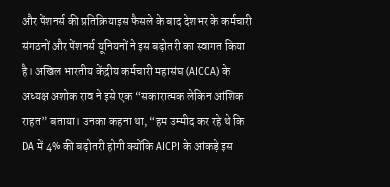और पेंशनर्स की प्रतिक्रियाइस फैसले के बाद देशभर के कर्मचारी संगठनों और पेंशनर्स यूनियनों ने इस बढ़ोतरी का स्वागत किया है। अखिल भारतीय केंद्रीय कर्मचारी महासंघ (AICCA) के अध्यक्ष अशोक राव ने इसे एक “सकारात्मक लेकिन आंशिक राहत” बताया। उनका कहना था, “हम उम्मीद कर रहे थे कि DA में 4% की बढ़ोतरी होगी क्योंकि AICPI के आंकड़े इस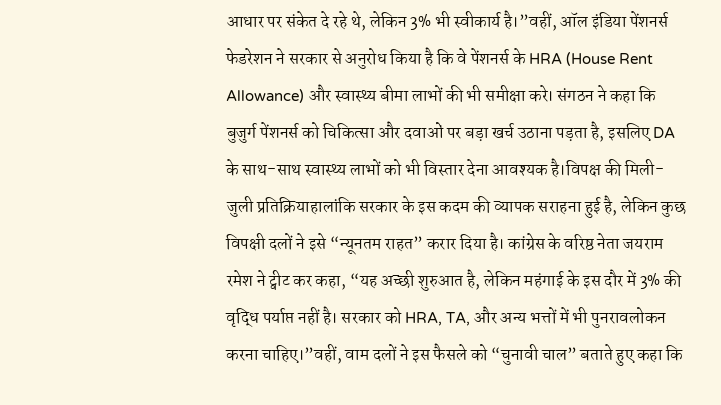आधार पर संकेत दे रहे थे, लेकिन 3% भी स्वीकार्य है।”वहीं, ऑल इंडिया पेंशनर्स फेडरेशन ने सरकार से अनुरोध किया है कि वे पेंशनर्स के HRA (House Rent Allowance) और स्वास्थ्य बीमा लाभों की भी समीक्षा करे। संगठन ने कहा कि बुजुर्ग पेंशनर्स को चिकित्सा और दवाओं पर बड़ा खर्च उठाना पड़ता है, इसलिए DA के साथ-साथ स्वास्थ्य लाभों को भी विस्तार देना आवश्यक है।विपक्ष की मिली-जुली प्रतिक्रियाहालांकि सरकार के इस कदम की व्यापक सराहना हुई है, लेकिन कुछ विपक्षी दलों ने इसे “न्यूनतम राहत” करार दिया है। कांग्रेस के वरिष्ठ नेता जयराम रमेश ने ट्वीट कर कहा, “यह अच्छी शुरुआत है, लेकिन महंगाई के इस दौर में 3% की वृद्धि पर्याप्त नहीं है। सरकार को HRA, TA, और अन्य भत्तों में भी पुनरावलोकन करना चाहिए।”वहीं, वाम दलों ने इस फैसले को “चुनावी चाल” बताते हुए कहा कि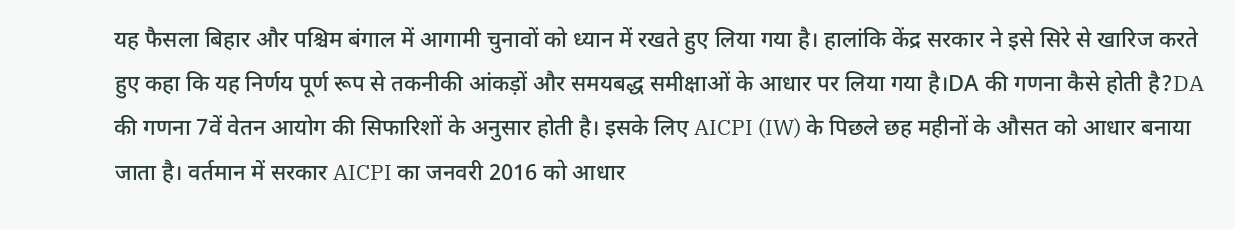यह फैसला बिहार और पश्चिम बंगाल में आगामी चुनावों को ध्यान में रखते हुए लिया गया है। हालांकि केंद्र सरकार ने इसे सिरे से खारिज करते हुए कहा कि यह निर्णय पूर्ण रूप से तकनीकी आंकड़ों और समयबद्ध समीक्षाओं के आधार पर लिया गया है।DA की गणना कैसे होती है?DA की गणना 7वें वेतन आयोग की सिफारिशों के अनुसार होती है। इसके लिए AICPI (IW) के पिछले छह महीनों के औसत को आधार बनाया जाता है। वर्तमान में सरकार AICPI का जनवरी 2016 को आधार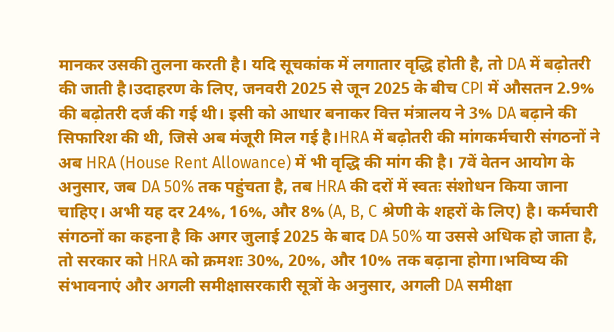मानकर उसकी तुलना करती है। यदि सूचकांक में लगातार वृद्धि होती है, तो DA में बढ़ोतरी की जाती है।उदाहरण के लिए, जनवरी 2025 से जून 2025 के बीच CPI में औसतन 2.9% की बढ़ोतरी दर्ज की गई थी। इसी को आधार बनाकर वित्त मंत्रालय ने 3% DA बढ़ाने की सिफारिश की थी, जिसे अब मंजूरी मिल गई है।HRA में बढ़ोतरी की मांगकर्मचारी संगठनों ने अब HRA (House Rent Allowance) में भी वृद्धि की मांग की है। 7वें वेतन आयोग के अनुसार, जब DA 50% तक पहुंचता है, तब HRA की दरों में स्वतः संशोधन किया जाना चाहिए। अभी यह दर 24%, 16%, और 8% (A, B, C श्रेणी के शहरों के लिए) है। कर्मचारी संगठनों का कहना है कि अगर जुलाई 2025 के बाद DA 50% या उससे अधिक हो जाता है, तो सरकार को HRA को क्रमशः 30%, 20%, और 10% तक बढ़ाना होगा।भविष्य की संभावनाएं और अगली समीक्षासरकारी सूत्रों के अनुसार, अगली DA समीक्षा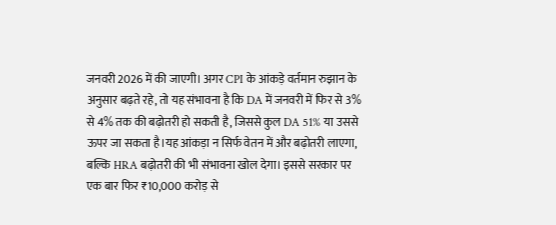जनवरी 2026 में की जाएगी। अगर CPI के आंकड़े वर्तमान रुझान के अनुसार बढ़ते रहे, तो यह संभावना है कि DA में जनवरी में फिर से 3% से 4% तक की बढ़ोतरी हो सकती है, जिससे कुल DA 51% या उससे ऊपर जा सकता है।यह आंकड़ा न सिर्फ वेतन में और बढ़ोतरी लाएगा, बल्कि HRA बढ़ोतरी की भी संभावना खोल देगा। इससे सरकार पर एक बार फिर ₹10,000 करोड़ से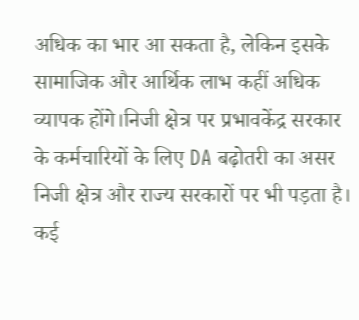अधिक का भार आ सकता है, लेकिन इसके सामाजिक और आर्थिक लाभ कहीं अधिक व्यापक होंगे।निजी क्षेत्र पर प्रभावकेंद्र सरकार के कर्मचारियों के लिए DA बढ़ोतरी का असर निजी क्षेत्र और राज्य सरकारों पर भी पड़ता है। कई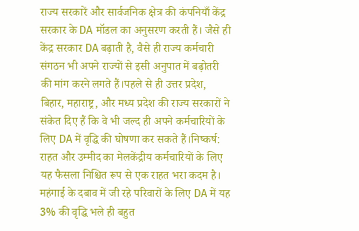राज्य सरकारें और सार्वजनिक क्षेत्र की कंपनियाँ केंद्र सरकार के DA मॉडल का अनुसरण करती हैं। जैसे ही केंद्र सरकार DA बढ़ाती है, वैसे ही राज्य कर्मचारी संगठन भी अपने राज्यों से इसी अनुपात में बढ़ोतरी की मांग करने लगते हैं।पहले से ही उत्तर प्रदेश, बिहार, महाराष्ट्र, और मध्य प्रदेश की राज्य सरकारों ने संकेत दिए हैं कि वे भी जल्द ही अपने कर्मचारियों के लिए DA में वृद्धि की घोषणा कर सकते हैं।निष्कर्ष: राहत और उम्मीद का मेलकेंद्रीय कर्मचारियों के लिए यह फैसला निश्चित रूप से एक राहत भरा कदम है। महंगाई के दबाव में जी रहे परिवारों के लिए DA में यह 3% की वृद्धि भले ही बहुत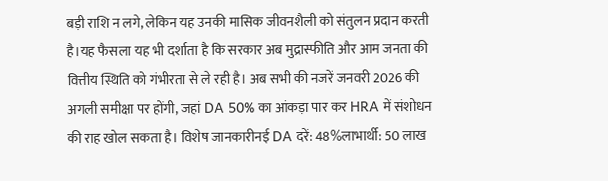बड़ी राशि न लगे, लेकिन यह उनकी मासिक जीवनशैली को संतुलन प्रदान करती है।यह फैसला यह भी दर्शाता है कि सरकार अब मुद्रास्फीति और आम जनता की वित्तीय स्थिति को गंभीरता से ले रही है। अब सभी की नजरें जनवरी 2026 की अगली समीक्षा पर होंगी, जहां DA 50% का आंकड़ा पार कर HRA में संशोधन की राह खोल सकता है। विशेष जानकारीनई DA दरें: 48%लाभार्थी: 50 लाख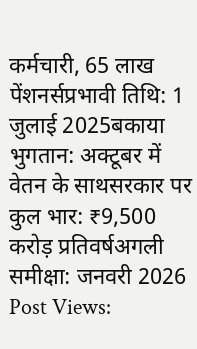कर्मचारी, 65 लाख पेंशनर्सप्रभावी तिथि: 1 जुलाई 2025बकाया भुगतान: अक्टूबर में वेतन के साथसरकार पर कुल भार: ₹9,500 करोड़ प्रतिवर्षअगली समीक्षा: जनवरी 2026 Post Views: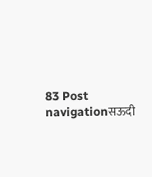83 Post navigationसऊदी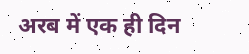अरब में एक ही दिन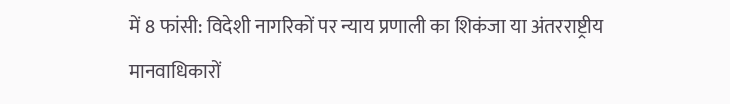में 8 फांसी: विदेशी नागरिकों पर न्याय प्रणाली का शिकंजा या अंतरराष्ट्रीय मानवाधिकारों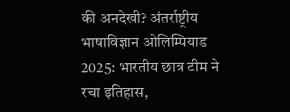की अनदेखी? अंतर्राष्ट्रीय भाषाविज्ञान ओलिम्पियाड 2025: भारतीय छात्र टीम ने रचा इतिहास,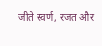जीते स्वर्ण, रजत और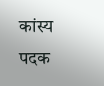कांस्य पदक